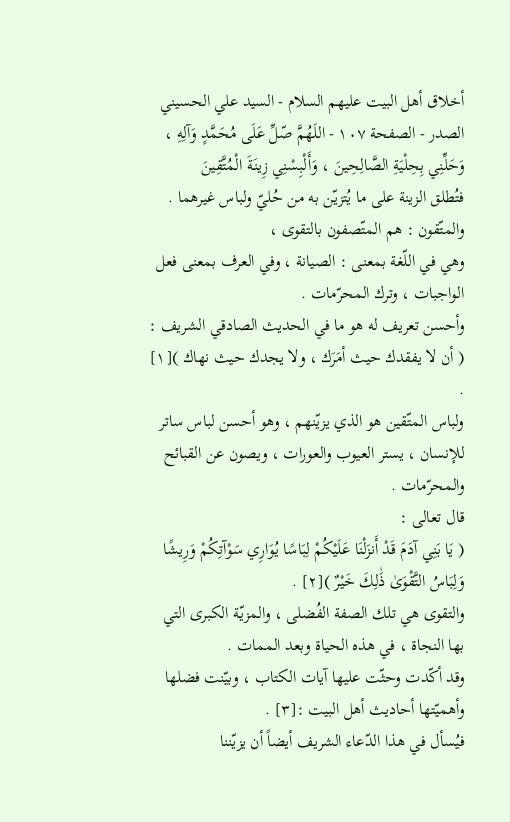أخلاق أهل البيت عليهم السلام - السيد علي الحسيني الصدر - الصفحة ١٠٧ - اللَهُمَّ صّلِّ عَلَى مُحَمَّدٍ وَآلِهِ ، وَحَلِّنِي بِحِلْيَةِ الصَّالِحِينَ ، وَأَلْبِسْنِي زِينَةَ الْمُتَّقِينَ
فتُطلق الزينة على ما يُتزيّن به من حُليّ ولباس غيرهما .
والمتّقون : هم المتّصفون بالتقوى ،
وهي في اللّغة بمعنى : الصيانة ، وفي العرف بمعنى فعل الواجبات ، وترك المحرّمات .
وأحسن تعريف له هو ما في الحديث الصادقي الشريف :
( أن لا يفقدك حيث أمَرَك ، ولا يجدك حيث نهاك )[١] .
ولباس المتّقين هو الذي يزيّنهم ، وهو أحسن لباس ساتر للإنسان ، يستر العيوب والعورات ، ويصون عن القبائح والمحرّمات .
قال تعالى :
( يَا بَنِي آدَمَ قَدْ أَنزَلْنَا عَلَيْكُمْ لِبَاسًا يُوَارِي سَوْآتِكُمْ وَرِيشًا وَلِبَاسُ التَّقْوَىٰ ذَٰلِكَ خَيْرٌ )[٢] .
والتقوى هي تلك الصفة الفُضلى ، والمزيّة الكبرى التي بها النجاة ، في هذه الحياة وبعد الممات .
وقد أكّدت وحثّت عليها آيات الكتاب ، وبيّنت فضلها وأهميّتها أحاديث أهل البيت :[٣] .
فيُسأل في هذا الدّعاء الشريف أيضاً أن يزيّننا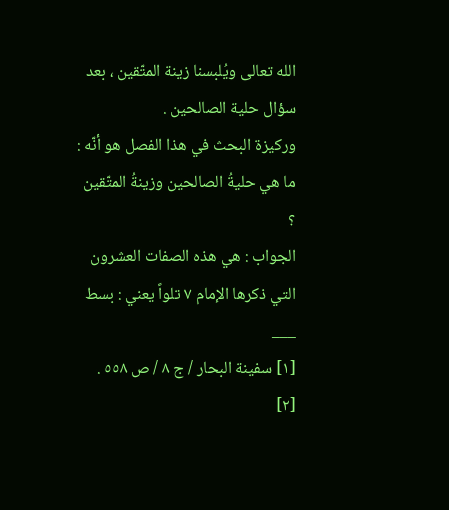الله تعالى ويُلبسنا زينة المتّقين ، بعد سؤال حلية الصالحين .
وركيزة البحث في هذا الفصل هو أنّه :
ما هي حليةُ الصالحين وزينةُ المتّقين ؟
الجواب : هي هذه الصفات العشرون التي ذكرها الإمام ٧ تلواً يعني : بسط
___
[١] سفينة البحار / ج ٨ / ص ٥٥٨ .
[٢]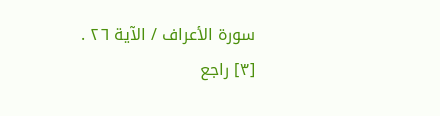سورة الأعراف / الآية ٢٦ .
[٣] راجع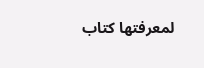لمعرفتها كتاب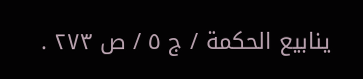ينابيع الحكمة / ج ٥ / ص ٢٧٣ .